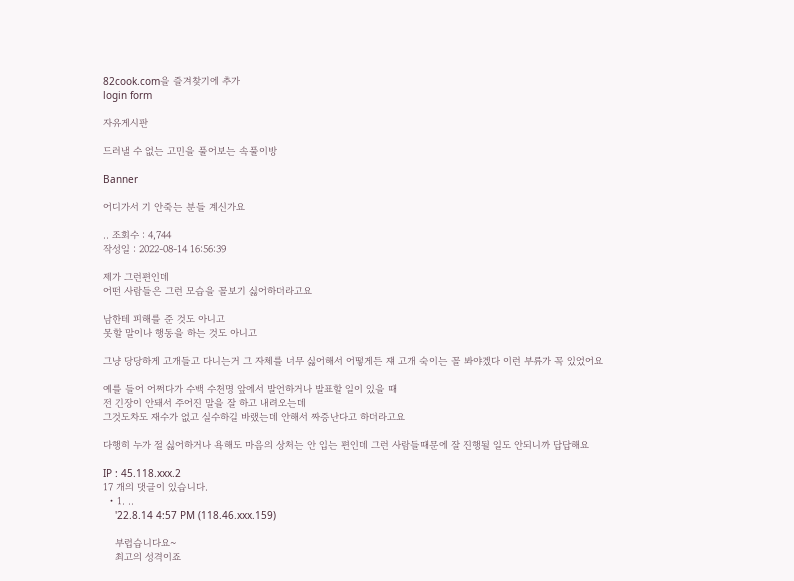82cook.com을 즐겨찾기에 추가
login form

자유게시판

드러낼 수 없는 고민을 풀어보는 속풀이방

Banner

어디가서 기 안죽는 분들 계신가요

.. 조회수 : 4,744
작성일 : 2022-08-14 16:56:39

제가 그런편인데
어떤 사람들은 그런 모습을 꼴보기 싫어하더라고요

남한테 피해를 준 것도 아니고
못할 말이나 행동을 하는 것도 아니고

그냥 당당하게 고개들고 다니는거 그 자체를 너무 싫어해서 어떻게든 쟤 고개 숙이는 꼴 봐야겠다 이런 부류가 꼭 있었어요

예를 들어 어쩌다가 수백 수천명 앞에서 발언하거나 발표할 일이 있을 때
전 긴장이 안돼서 주어진 말을 잘 하고 내려오는데
그것도차도 재수가 없고 실수하길 바랬는데 안해서 짜증난다고 하더라고요

다행히 누가 절 싫어하거나 욕해도 마음의 상처는 안 입는 편인데 그런 사람들때문에 잘 진행될 일도 안되니까 답답해요

IP : 45.118.xxx.2
17 개의 댓글이 있습니다.
  • 1. ..
    '22.8.14 4:57 PM (118.46.xxx.159)

    부럽습니다요~
    최고의 성격이죠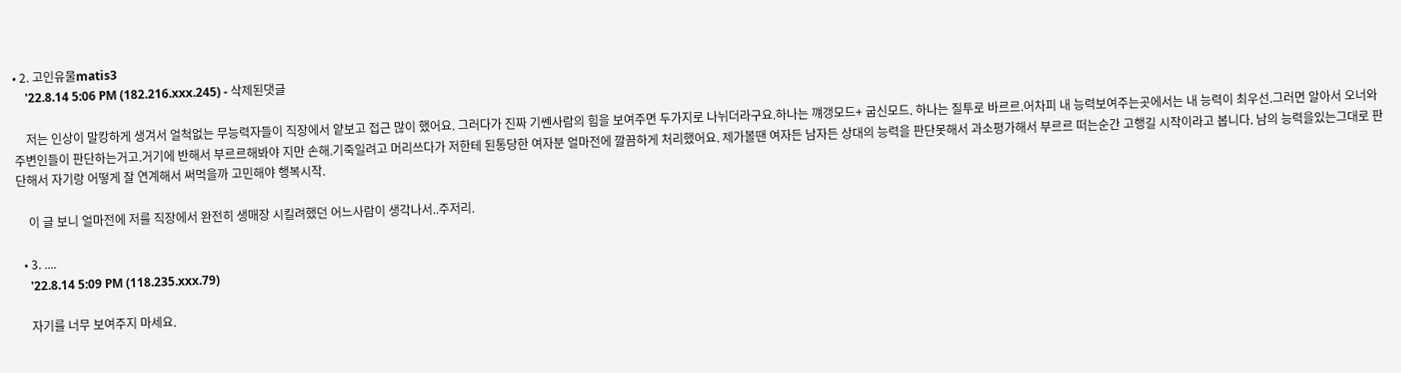• 2. 고인유물matis3
    '22.8.14 5:06 PM (182.216.xxx.245) - 삭제된댓글

    저는 인상이 말캉하게 생겨서 얼척없는 무능력자들이 직장에서 얕보고 접근 많이 했어요. 그러다가 진짜 기쎈사람의 힘을 보여주면 두가지로 나뉘더라구요.하나는 꺠갱모드+ 굽신모드. 하나는 질투로 바르르.어차피 내 능력보여주는곳에서는 내 능력이 최우선.그러면 알아서 오너와 주변인들이 판단하는거고.거기에 반해서 부르르해봐야 지만 손해.기죽일려고 머리쓰다가 저한테 된통당한 여자분 얼마전에 깔끔하게 처리했어요. 제가볼땐 여자든 남자든 상대의 능력을 판단못해서 과소평가해서 부르르 떠는순간 고행길 시작이라고 봅니다. 남의 능력을있는그대로 판단해서 자기랑 어떻게 잘 연계해서 써먹을까 고민해야 행복시작.

    이 글 보니 얼마전에 저를 직장에서 완전히 생매장 시킬려했던 어느사람이 생각나서..주저리.

  • 3. ....
    '22.8.14 5:09 PM (118.235.xxx.79)

    자기를 너무 보여주지 마세요.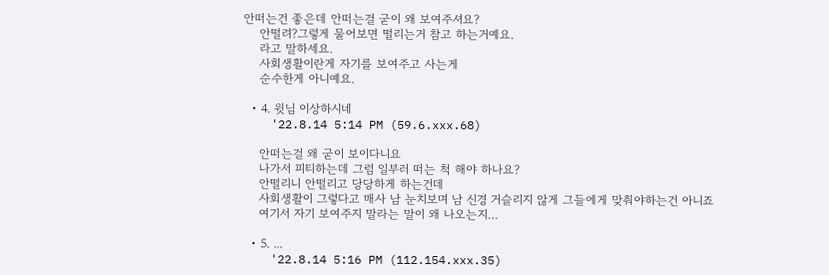안떠는건 좋은데 안떠는걸 굳이 왜 보여주셔요?
    안떨려?그렇게 물어보면 떨리는거 참고 하는거예요.
    라고 말하세요.
    사회생활이란게 자기를 보여주고 사는게
    순수한게 아니예요.

  • 4. 윗님 이상하시네
    '22.8.14 5:14 PM (59.6.xxx.68)

    안떠는걸 왜 굳이 보이다니요
    나가서 피티하는데 그럼 일부러 떠는 척 해야 하나요?
    안떨리니 안떨리고 당당하게 하는건데
    사회생활이 그렇다고 매사 남 눈치보며 남 신경 거슬리지 않게 그들에게 맞춰야하는건 아니죠
    여기서 자기 보여주지 말라는 말이 왜 나오는지…

  • 5. ...
    '22.8.14 5:16 PM (112.154.xxx.35)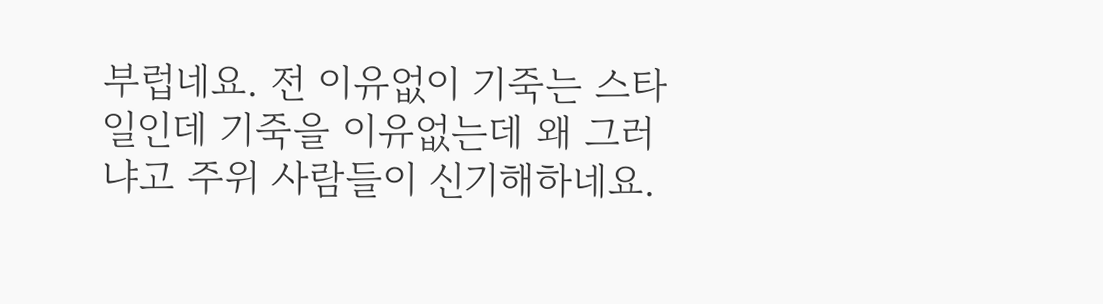부럽네요. 전 이유없이 기죽는 스타일인데 기죽을 이유없는데 왜 그러냐고 주위 사람들이 신기해하네요.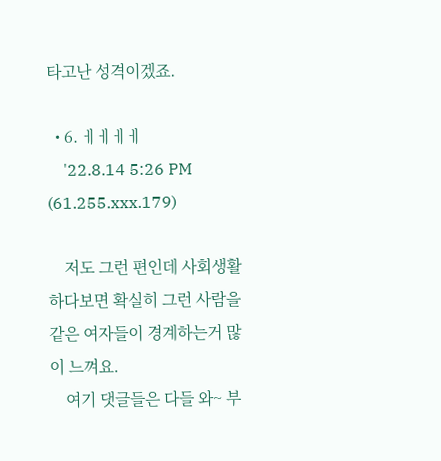타고난 성격이겠죠.

  • 6. ㅔㅔㅔㅔ
    '22.8.14 5:26 PM (61.255.xxx.179)

    저도 그런 편인데 사회생활 하다보면 확실히 그런 사람을 같은 여자들이 경계하는거 많이 느껴요.
    여기 댓글들은 다들 와~ 부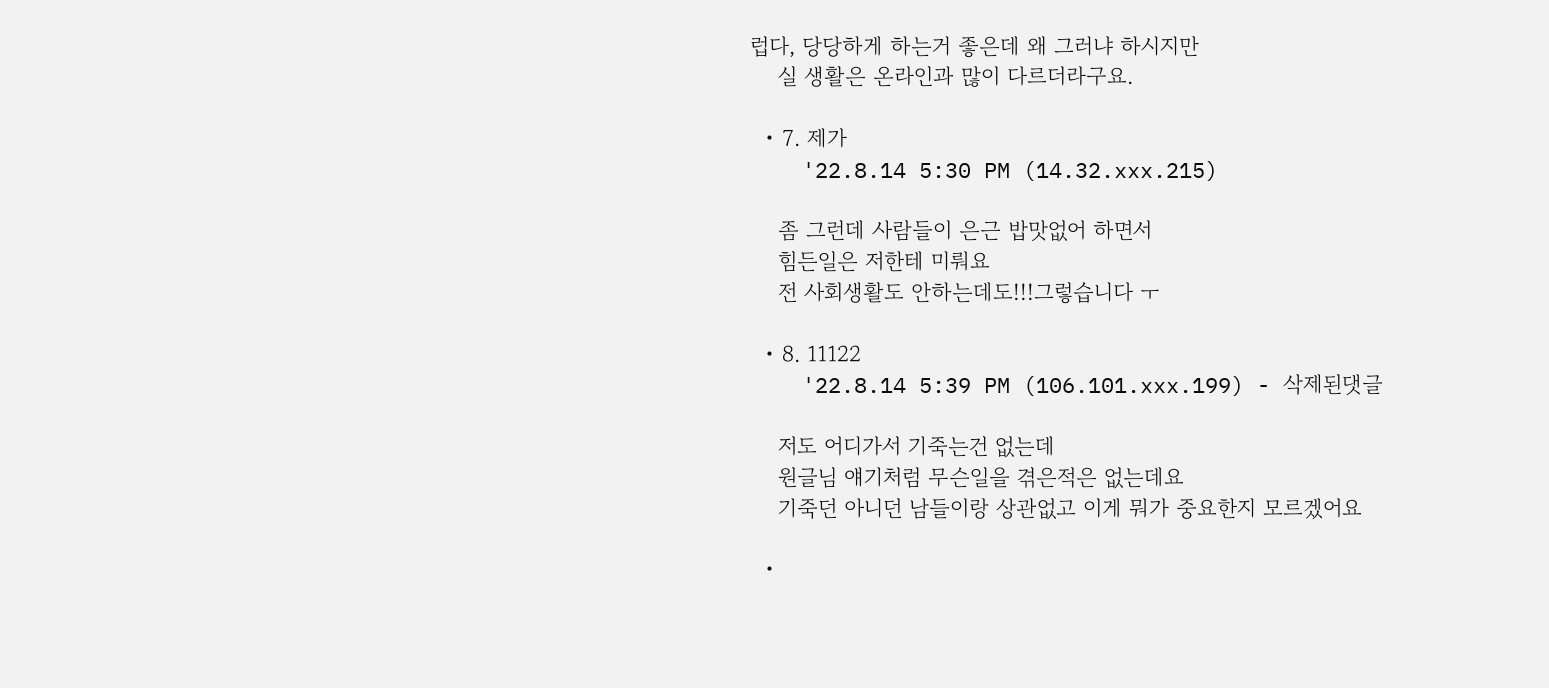럽다, 당당하게 하는거 좋은데 왜 그러냐 하시지만
    실 생활은 온라인과 많이 다르더라구요.

  • 7. 제가
    '22.8.14 5:30 PM (14.32.xxx.215)

    좀 그런데 사람들이 은근 밥맛없어 하면서
    힘든일은 저한테 미뤄요
    전 사회생활도 안하는데도!!!그렇습니다 ㅜ

  • 8. 11122
    '22.8.14 5:39 PM (106.101.xxx.199) - 삭제된댓글

    저도 어디가서 기죽는건 없는데
    원글님 얘기처럼 무슨일을 겪은적은 없는데요
    기죽던 아니던 남들이랑 상관없고 이게 뭐가 중요한지 모르겠어요

  •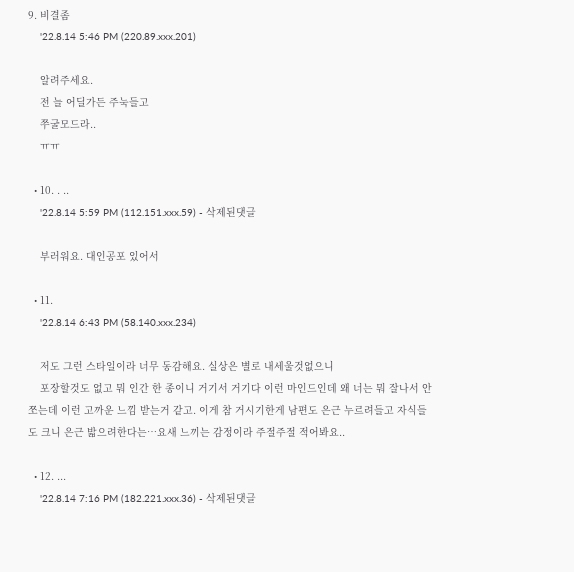9. 비결좀
    '22.8.14 5:46 PM (220.89.xxx.201)

    알려주세요.
    전 늘 어딜가든 주눅들고
    쭈굴모드라..
    ㅠㅠ

  • 10. . ..
    '22.8.14 5:59 PM (112.151.xxx.59) - 삭제된댓글

    부러워요. 대인공포 있어서

  • 11.
    '22.8.14 6:43 PM (58.140.xxx.234)

    저도 그런 스타일이라 너무 동감해요. 실상은 별로 내세울것없으니
    포장할것도 없고 뭐 인간 한 종이니 거기서 거기다 이런 마인드인데 왜 너는 뭐 잘나서 안 쪼는데 이런 고까운 느낌 받는거 같고. 이게 참 거시기한게 남편도 은근 누르려들고 자식들도 크니 은근 밟으려한다는…요새 느끼는 감정이라 주절주절 적어봐요..

  • 12. ...
    '22.8.14 7:16 PM (182.221.xxx.36) - 삭제된댓글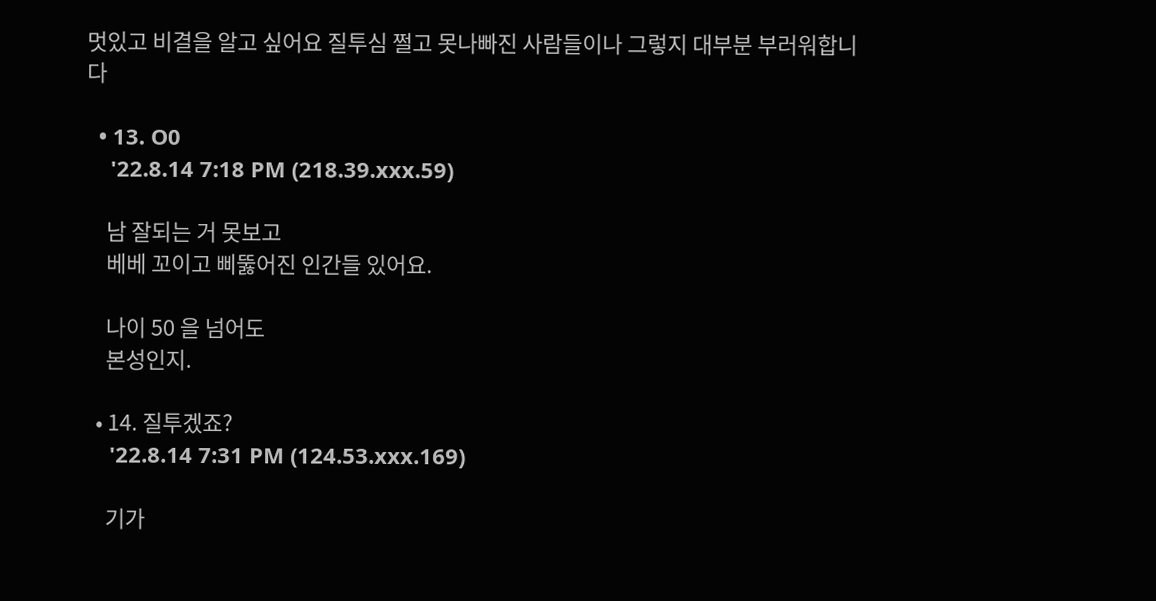멋있고 비결을 알고 싶어요 질투심 쩔고 못나빠진 사람들이나 그렇지 대부분 부러워합니다

  • 13. O0
    '22.8.14 7:18 PM (218.39.xxx.59)

    남 잘되는 거 못보고
    베베 꼬이고 삐뚫어진 인간들 있어요.

    나이 50 을 넘어도
    본성인지.

  • 14. 질투겠죠?
    '22.8.14 7:31 PM (124.53.xxx.169)

    기가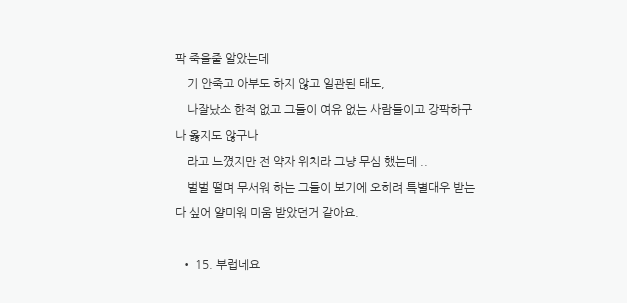팍 죽을줄 알았는데
    기 안죽고 아부도 하지 않고 일관된 태도,
    나잘났소 한적 없고 그들이 여유 없는 사람들이고 강팍하구나 옳지도 않구나
    라고 느꼈지만 전 약자 위치라 그냥 무심 했는데 ..
    벌벌 떨며 무서워 하는 그들이 보기에 오히려 특별대우 받는다 싶어 얄미워 미움 받았던거 같아요.

  • 15. 부럽네요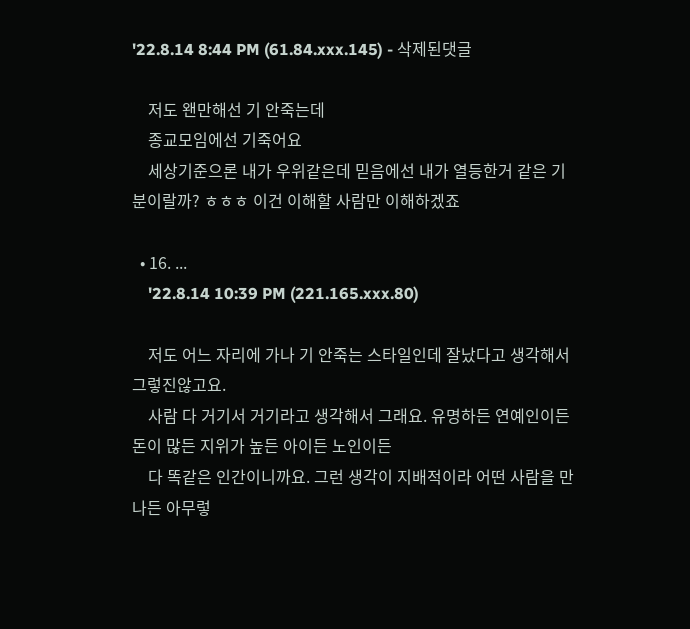'22.8.14 8:44 PM (61.84.xxx.145) - 삭제된댓글

    저도 왠만해선 기 안죽는데
    종교모임에선 기죽어요
    세상기준으론 내가 우위같은데 믿음에선 내가 열등한거 같은 기분이랄까? ㅎㅎㅎ 이건 이해할 사람만 이해하겠죠

  • 16. ...
    '22.8.14 10:39 PM (221.165.xxx.80)

    저도 어느 자리에 가나 기 안죽는 스타일인데 잘났다고 생각해서 그렇진않고요.
    사람 다 거기서 거기라고 생각해서 그래요. 유명하든 연예인이든 돈이 많든 지위가 높든 아이든 노인이든
    다 똑같은 인간이니까요. 그런 생각이 지배적이라 어떤 사람을 만나든 아무렇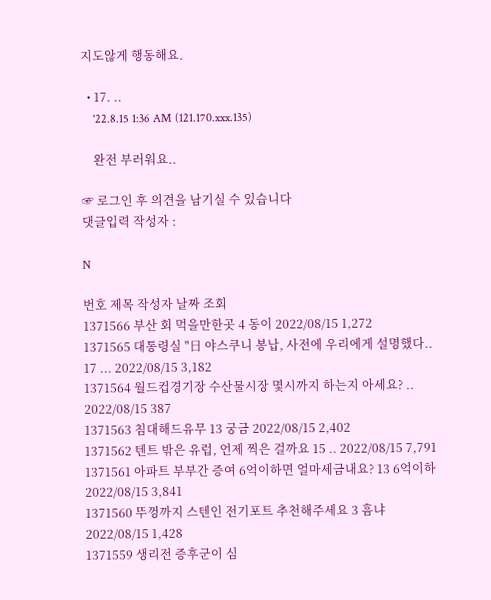지도않게 행동해요.

  • 17. ..
    '22.8.15 1:36 AM (121.170.xxx.135)

    완전 부러워요..

☞ 로그인 후 의견을 남기실 수 있습니다
댓글입력 작성자 :

N

번호 제목 작성자 날짜 조회
1371566 부산 회 먹을만한곳 4 동이 2022/08/15 1,272
1371565 대통령실 "日 야스쿠니 봉납, 사전에 우리에게 설명했다.. 17 ... 2022/08/15 3,182
1371564 월드컵경기장 수산물시장 몇시까지 하는지 아세요? .. 2022/08/15 387
1371563 침대해드유무 13 궁금 2022/08/15 2,402
1371562 텐트 밖은 유럽, 언제 찍은 걸까요 15 .. 2022/08/15 7,791
1371561 아파트 부부간 증여 6억이하면 얼마세금내요? 13 6억이하 2022/08/15 3,841
1371560 뚜껑까지 스텐인 전기포트 추천해주세요 3 흠냐 2022/08/15 1,428
1371559 생리전 증후군이 심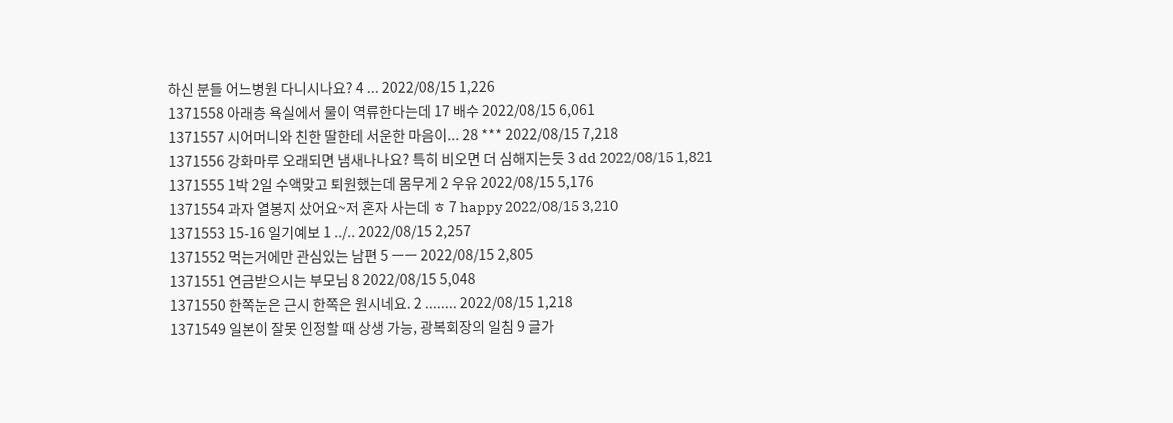하신 분들 어느병원 다니시나요? 4 ... 2022/08/15 1,226
1371558 아래층 욕실에서 물이 역류한다는데 17 배수 2022/08/15 6,061
1371557 시어머니와 친한 딸한테 서운한 마음이... 28 *** 2022/08/15 7,218
1371556 강화마루 오래되면 냄새나나요? 특히 비오면 더 심해지는듯 3 dd 2022/08/15 1,821
1371555 1박 2일 수액맞고 퇴원했는데 몸무게 2 우유 2022/08/15 5,176
1371554 과자 열봉지 샀어요~저 혼자 사는데 ㅎ 7 happy 2022/08/15 3,210
1371553 15-16 일기예보 1 ../.. 2022/08/15 2,257
1371552 먹는거에만 관심있는 남편 5 ㅡㅡ 2022/08/15 2,805
1371551 연금받으시는 부모님 8 2022/08/15 5,048
1371550 한쪽눈은 근시 한쪽은 원시네요. 2 ........ 2022/08/15 1,218
1371549 일본이 잘못 인정할 때 상생 가능, 광복회장의 일침 9 글가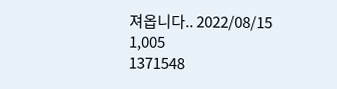져옵니다.. 2022/08/15 1,005
1371548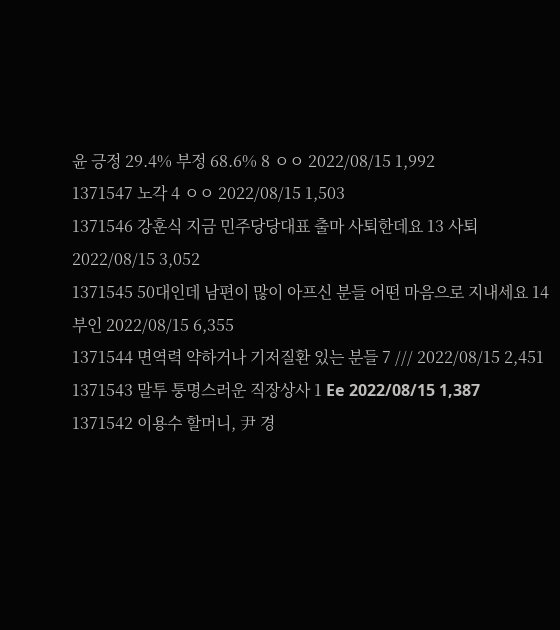윤 긍정 29.4% 부정 68.6% 8 ㅇㅇ 2022/08/15 1,992
1371547 노각 4 ㅇㅇ 2022/08/15 1,503
1371546 강훈식 지금 민주당당대표 출마 사퇴한데요 13 사퇴 2022/08/15 3,052
1371545 50대인데 남편이 많이 아프신 분들 어떤 마음으로 지내세요 14 부인 2022/08/15 6,355
1371544 면역력 약하거나 기저질환 있는 분들 7 /// 2022/08/15 2,451
1371543 말투 퉁명스러운 직장상사 1 Ee 2022/08/15 1,387
1371542 이용수 할머니, 尹 경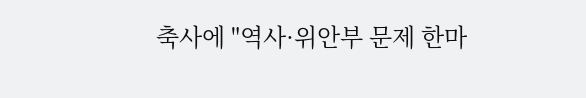축사에 "역사·위안부 문제 한마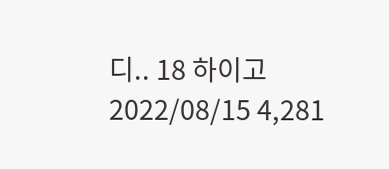디.. 18 하이고 2022/08/15 4,281